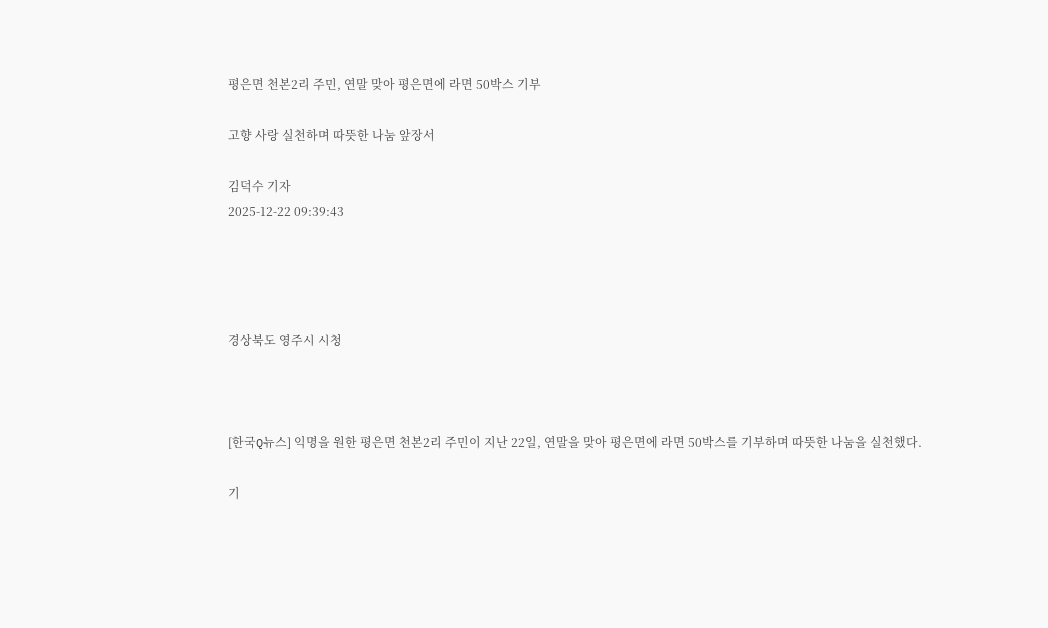평은면 천본2리 주민, 연말 맞아 평은면에 라면 50박스 기부

고향 사랑 실천하며 따뜻한 나눔 앞장서

김덕수 기자
2025-12-22 09:39:43




경상북도 영주시 시청



[한국Q뉴스] 익명을 원한 평은면 천본2리 주민이 지난 22일, 연말을 맞아 평은면에 라면 50박스를 기부하며 따뜻한 나눔을 실천했다.

기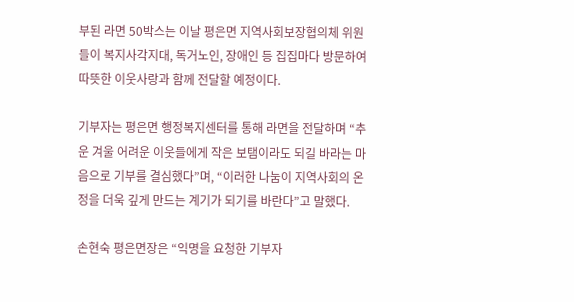부된 라면 50박스는 이날 평은면 지역사회보장협의체 위원들이 복지사각지대, 독거노인, 장애인 등 집집마다 방문하여 따뜻한 이웃사랑과 함께 전달할 예정이다.

기부자는 평은면 행정복지센터를 통해 라면을 전달하며 “추운 겨울 어려운 이웃들에게 작은 보탬이라도 되길 바라는 마음으로 기부를 결심했다”며, “이러한 나눔이 지역사회의 온정을 더욱 깊게 만드는 계기가 되기를 바란다”고 말했다.

손현숙 평은면장은 “익명을 요청한 기부자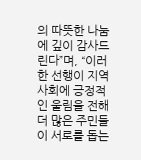의 따뜻한 나눔에 깊이 감사드린다”며, “이러한 선행이 지역사회에 긍정적인 울림을 전해 더 많은 주민들이 서로를 돕는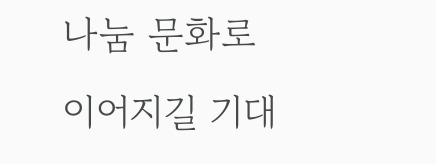나눔 문화로 이어지길 기대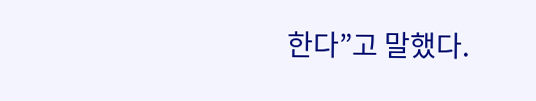한다”고 말했다.